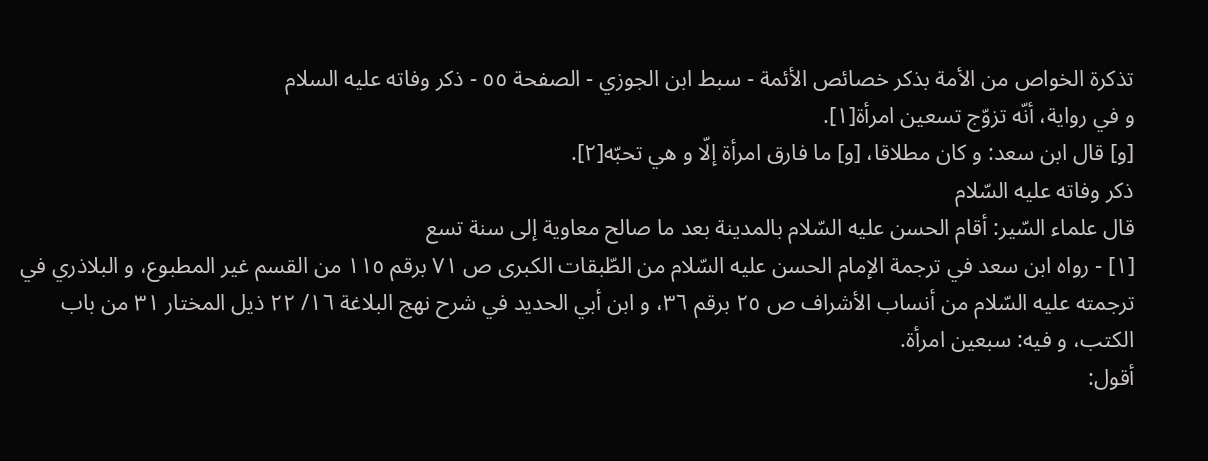تذكرة الخواص من الأمة بذكر خصائص الأئمة - سبط ابن الجوزي - الصفحة ٥٥ - ذكر وفاته عليه السلام
و في رواية، أنّه تزوّج تسعين امرأة[١].
[و] قال ابن سعد: و كان مطلاقا، [و] ما فارق امرأة إلّا و هي تحبّه[٢].
ذكر وفاته عليه السّلام
قال علماء السّير: أقام الحسن عليه السّلام بالمدينة بعد ما صالح معاوية إلى سنة تسع
[١] - رواه ابن سعد في ترجمة الإمام الحسن عليه السّلام من الطّبقات الكبرى ص ٧١ برقم ١١٥ من القسم غير المطبوع، و البلاذري في ترجمته عليه السّلام من أنساب الأشراف ص ٢٥ برقم ٣٦، و ابن أبي الحديد في شرح نهج البلاغة ١٦/ ٢٢ ذيل المختار ٣١ من باب الكتب، و فيه: سبعين امرأة.
أقول: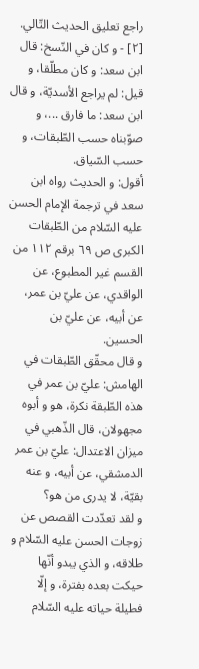راجع تعليق الحديث التّالي.
[٢] - و كان في النّسخ: قال ابن سعد: و كان مطلّقا، و قيل: لم يراجع الأسديّة، و قال ابن سعد: ما فارق ...، و صوّبناه حسب الطّبقات، و حسب السّياق.
أقول: و الحديث رواه ابن سعد في ترجمة الإمام الحسن عليه السّلام من الطّبقات الكبرى ص ٦٩ برقم ١١٢ من القسم غير المطبوع، عن الواقدي، عن عليّ بن عمر، عن أبيه، عن عليّ بن الحسين.
و قال محقّق الطّبقات في الهامش: عليّ بن عمر في هذه الطّبقة نكرة، هو و أبوه مجهولان، قال الذّهبي في ميزان الاعتدال: عليّ بن عمر الدمشقي، عن أبيه، و عنه بقيّة، لا يدرى من هو؟
و لقد تعدّدت القصص عن زوجات الحسن عليه السّلام و طلاقه، و الذي يبدو أنّها حيكت بعده بفترة، و إلّا فطيلة حياته عليه السّلام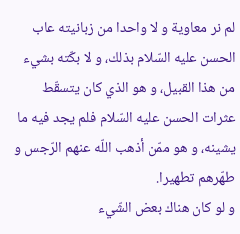لم نر معاوية و لا واحدا من زبانيته عاب الحسن عليه السّلام بذلك، و لا بكّته بشيء من هذا القبيل، و هو الذي كان يتسقّط عثرات الحسن عليه السّلام فلم يجد فيه ما يشينه، و هو ممّن أذهب اللّه عنهم الرّجس و طهّرهم تطهيرا.
و لو كان هناك بعض الشّيء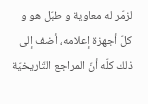لزمّر له معاوية و طبّل هو و كلّ أجهزة إعلامه، أضف إلى ذلك كلّه أنّ المراجع التّاريخيّة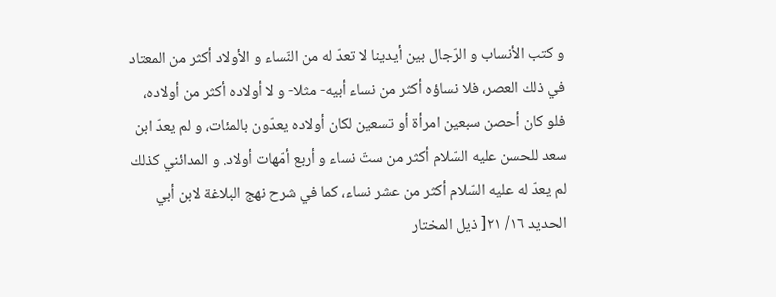و كتب الأنساب و الرّجال بين أيدينا لا تعدّ له من النّساء و الأولاد أكثر من المعتاد في ذلك العصر، فلا نساؤه أكثر من نساء أبيه- مثلا- و لا أولاده أكثر من أولاده، فلو كان أحصن سبعين امرأة أو تسعين لكان أولاده يعدّون بالمئات، و لم يعدّ ابن سعد للحسن عليه السّلام أكثر من ستّ نساء و أربع أمّهات أولاد. و المدائني كذلك لم يعدّ له عليه السّلام أكثر من عشر نساء، كما في شرح نهج البلاغة لابن أبي الحديد ١٦/ ٢١[ ذيل المختار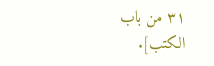٣١ من باب الكتب].